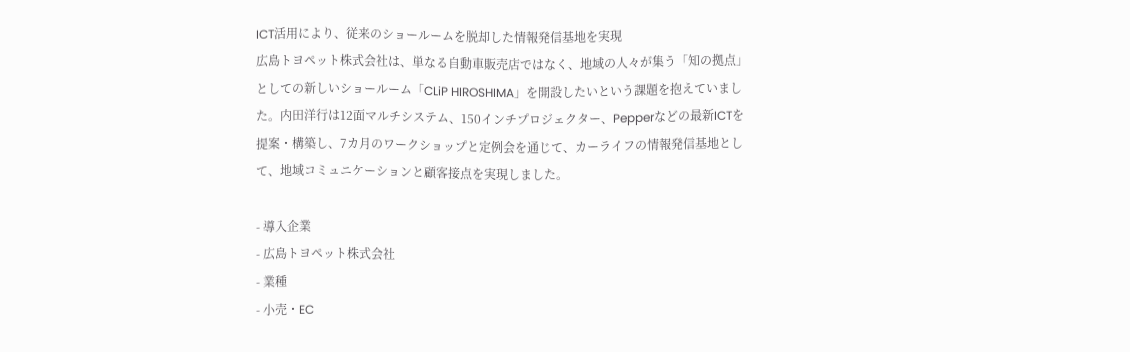ICT活用により、従来のショールームを脱却した情報発信基地を実現
広島トヨペット株式会社は、単なる自動車販売店ではなく、地域の人々が集う「知の拠点」としての新しいショールーム「CLiP HIROSHIMA」を開設したいという課題を抱えていました。内田洋行は12面マルチシステム、150インチプロジェクター、Pepperなどの最新ICTを提案・構築し、7カ月のワークショップと定例会を通じて、カーライフの情報発信基地として、地域コミュニケーションと顧客接点を実現しました。

- 導入企業
- 広島トヨペット株式会社
- 業種
- 小売・EC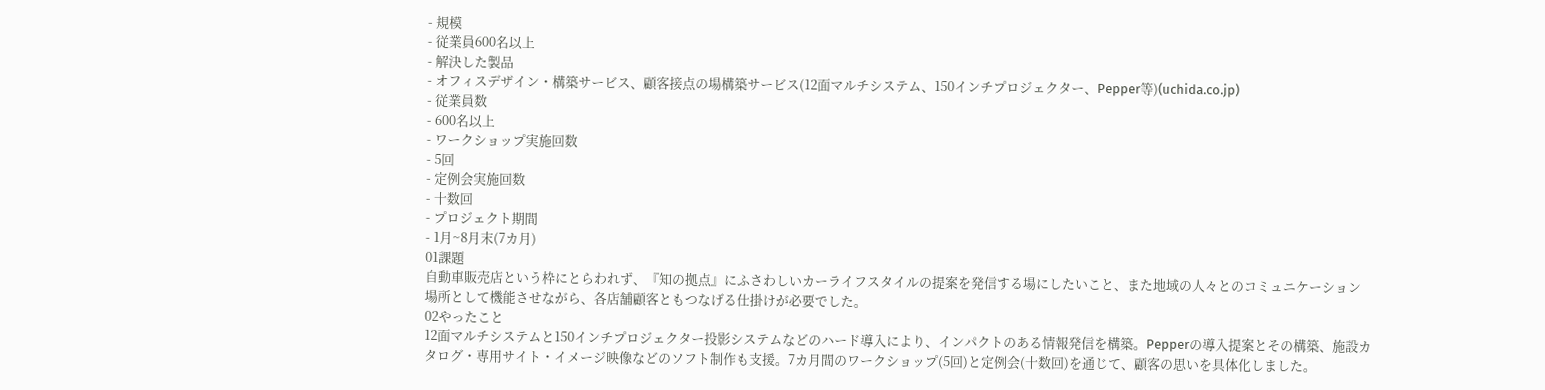- 規模
- 従業員600名以上
- 解決した製品
- オフィスデザイン・構築サービス、顧客接点の場構築サービス(12面マルチシステム、150インチプロジェクター、Pepper等)(uchida.co.jp)
- 従業員数
- 600名以上
- ワークショップ実施回数
- 5回
- 定例会実施回数
- 十数回
- プロジェクト期間
- 1月~8月末(7カ月)
01課題
自動車販売店という枠にとらわれず、『知の拠点』にふさわしいカーライフスタイルの提案を発信する場にしたいこと、また地域の人々とのコミュニケーション場所として機能させながら、各店舗顧客ともつなげる仕掛けが必要でした。
02やったこと
12面マルチシステムと150インチプロジェクター投影システムなどのハード導入により、インパクトのある情報発信を構築。Pepperの導入提案とその構築、施設カタログ・専用サイト・イメージ映像などのソフト制作も支援。7カ月間のワークショップ(5回)と定例会(十数回)を通じて、顧客の思いを具体化しました。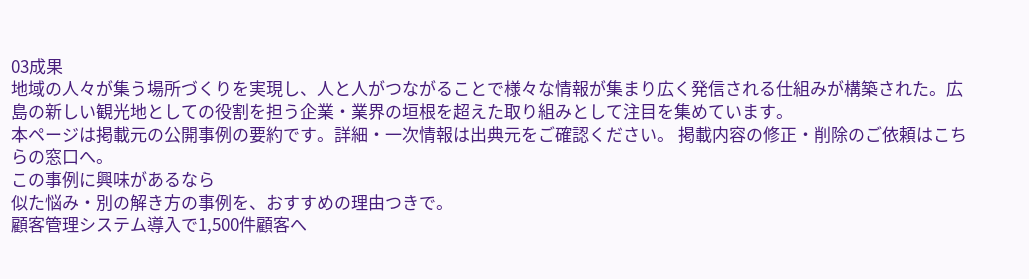03成果
地域の人々が集う場所づくりを実現し、人と人がつながることで様々な情報が集まり広く発信される仕組みが構築された。広島の新しい観光地としての役割を担う企業・業界の垣根を超えた取り組みとして注目を集めています。
本ページは掲載元の公開事例の要約です。詳細・一次情報は出典元をご確認ください。 掲載内容の修正・削除のご依頼はこちらの窓口へ。
この事例に興味があるなら
似た悩み・別の解き方の事例を、おすすめの理由つきで。
顧客管理システム導入で1,500件顧客へ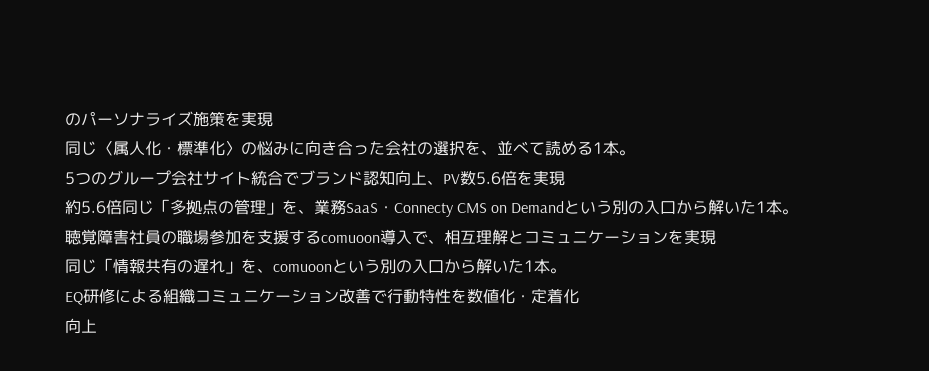のパーソナライズ施策を実現
同じ〈属人化・標準化〉の悩みに向き合った会社の選択を、並べて読める1本。
5つのグループ会社サイト統合でブランド認知向上、PV数5.6倍を実現
約5.6倍同じ「多拠点の管理」を、業務SaaS・Connecty CMS on Demandという別の入口から解いた1本。
聴覚障害社員の職場参加を支援するcomuoon導入で、相互理解とコミュニケーションを実現
同じ「情報共有の遅れ」を、comuoonという別の入口から解いた1本。
EQ研修による組織コミュニケーション改善で行動特性を数値化・定着化
向上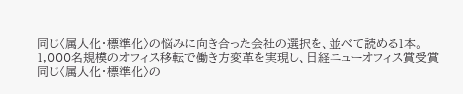同じ〈属人化・標準化〉の悩みに向き合った会社の選択を、並べて読める1本。
1,000名規模のオフィス移転で働き方変革を実現し、日経ニューオフィス賞受賞
同じ〈属人化・標準化〉の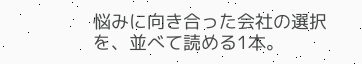悩みに向き合った会社の選択を、並べて読める1本。